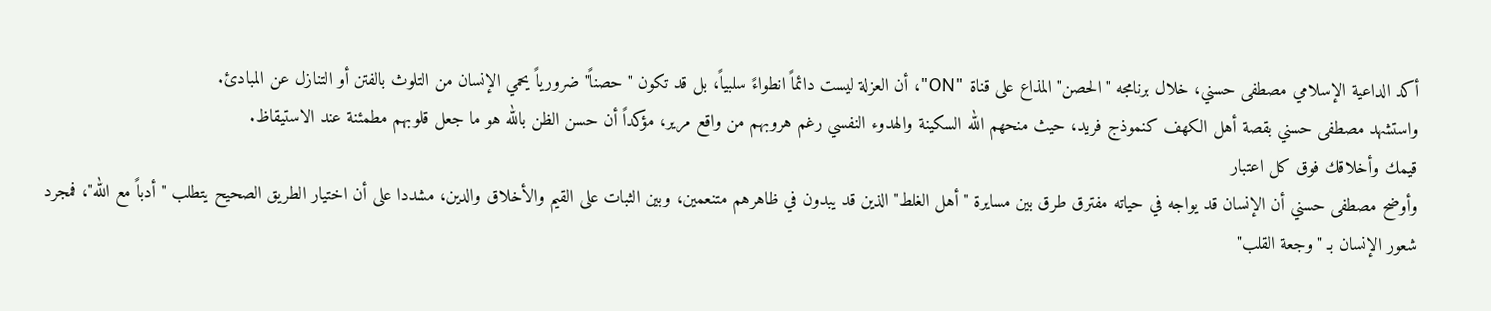أكد الداعية الإسلامي مصطفى حسني، خلال برنامجه "الحصن" المذاع على قناة "ON"، أن العزلة ليست دائماً انطواءً سلبياً، بل قد تكون "حصناً" ضرورياً يحمي الإنسان من التلوث بالفتن أو التنازل عن المبادئ.
واستشهد مصطفى حسني بقصة أهل الكهف كنموذج فريد، حيث منحهم الله السكينة والهدوء النفسي رغم هروبهم من واقع مرير، مؤكداً أن حسن الظن بالله هو ما جعل قلوبهم مطمئنة عند الاستيقاظ.
قيمك وأخلاقك فوق كل اعتبار
وأوضح مصطفى حسني أن الإنسان قد يواجه في حياته مفترق طرق بين مسايرة "أهل الغلط" الذين قد يبدون في ظاهرهم متنعمين، وبين الثبات على القيم والأخلاق والدين، مشددا على أن اختيار الطريق الصحيح يتطلب "أدباً مع الله"، فمجرد شعور الإنسان بـ "وجعة القلب"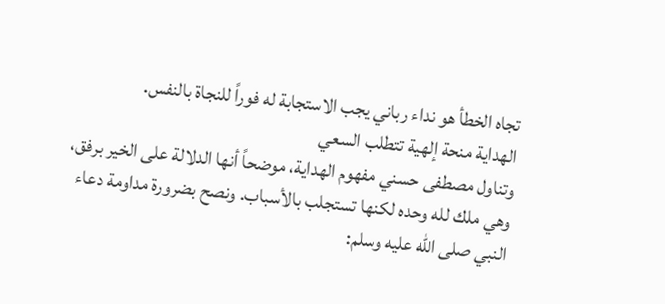تجاه الخطأ هو نداء رباني يجب الاستجابة له فوراً للنجاة بالنفس.
الهداية منحة إلهية تتطلب السعي
وتناول مصطفى حسني مفهوم الهداية، موضحاً أنها الدلالة على الخير برفق، وهي ملك لله وحده لكنها تستجلب بالأسباب. ونصح بضرورة مداومة دعاء النبي صلى الله عليه وسلم: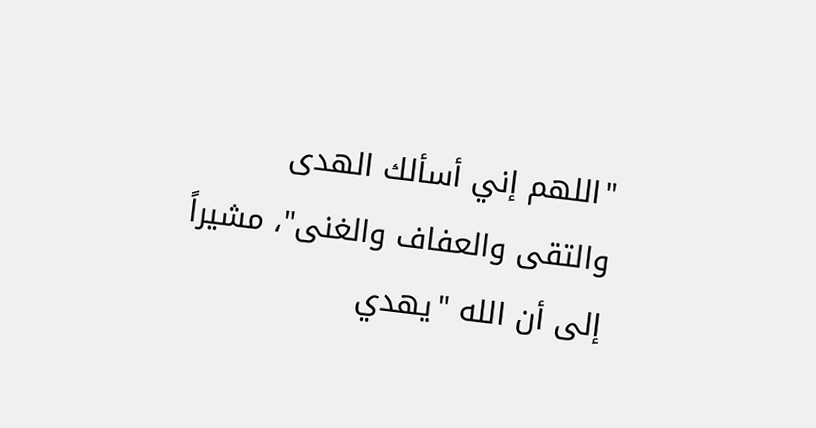"اللهم إني أسألك الهدى والتقى والعفاف والغنى"، مشيراً إلى أن الله "يهدي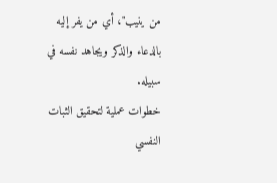من ينيب"، أي من يفر إليه بالدعاء والذكر ويجاهد نفسه في سبيله.
خطوات عملية لتحقيق الثبات النفسي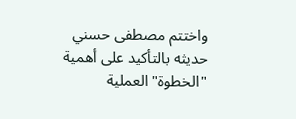واختتم مصطفى حسني حديثه بالتأكيد على أهمية "الخطوة" العملية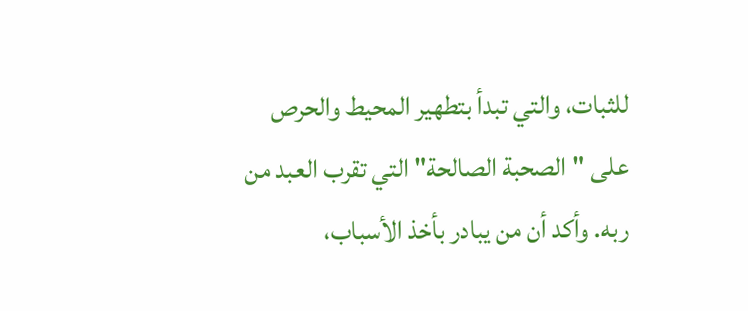للثبات، والتي تبدأ بتطهير المحيط والحرص على "الصحبة الصالحة" التي تقرب العبد من ربه. وأكد أن من يبادر بأخذ الأسباب،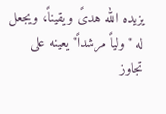يزيده الله هدىً ويقيناً، ويجعل له "ولياً مرشداً" يعينه على تجاوز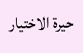حيرة الاختيار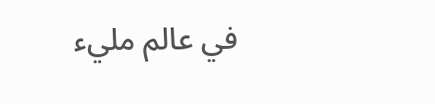في عالم مليء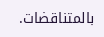بالمتناقضات.